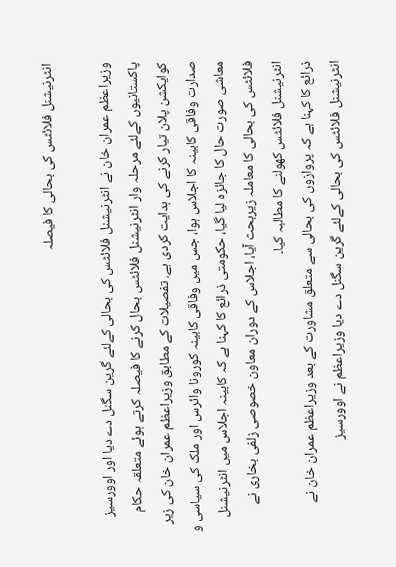انٹرنیشنل فلائٹس کی بحالی کا فیصلہ

وزیراعظم عمران خان نے انٹرنیشنل فلائٹس کی بحالی کےلئے گرین سگنل دے دیا اور اوورسیز پاکستانیوں کےلئے مرحلہ وار انٹرنیشنل فلائٹس بحال کرنے کا فیصلہ کرتے ہوئے متعلقہ حکام کوایکشن پلان تیار کرنے کی ہدایت کردی ہے. تفصیلات کے مطابق وزیراعظم عمران خان کی زیر صدارت وفاقی کابینہ کا اجلاس ہوا، جس میں وفاقی کابینہ کورونا وائرس اور ملک کی سیاسی و معاشی صورت حال کا جائزہ لیا گیا، حکومتی ذرائع کا کہنا ہے کہ کابینہ اجلاس میں انٹرنیشنل فلائٹس کی بحالی کا معاملہ زیربحث آیا، اجلاس کے دوران معاون خصوصی زلفی بخاری نے انٹرنیشنل فلائٹس کھولنے کا مطالبہ کیا۔
ذرائع کا کہنا ہے کہ پروازوں کی بحالی سے متعلق مشاورت کے بعد وزیراعظم عمران خان نے انٹرنیشنل فلائٹس کی بحالی کےلئے گرین سگنل دے دیا وزیراعظم نے اوورسیز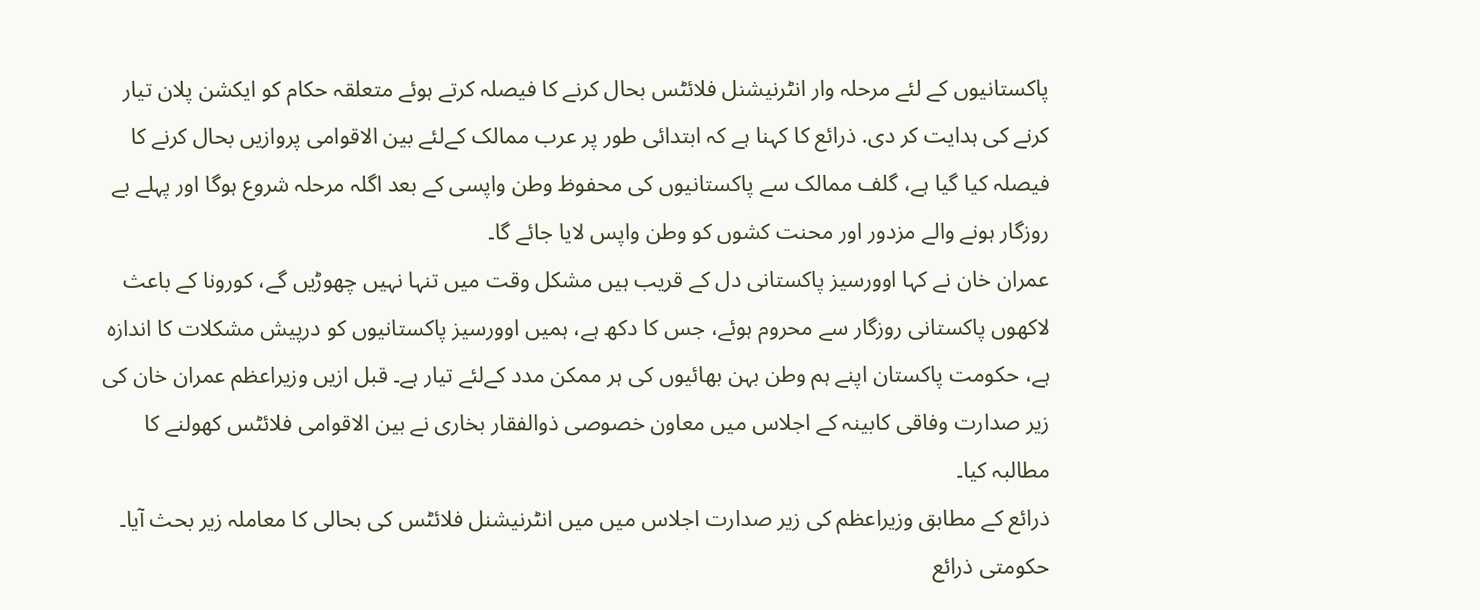پاکستانیوں کے لئے مرحلہ وار انٹرنیشنل فلائٹس بحال کرنے کا فیصلہ کرتے ہوئے متعلقہ حکام کو ایکشن پلان تیار کرنے کی ہدایت کر دی. ذرائع کا کہنا ہے کہ ابتدائی طور پر عرب ممالک کےلئے بین الاقوامی پروازیں بحال کرنے کا فیصلہ کیا گیا ہے، گلف ممالک سے پاکستانیوں کی محفوظ وطن واپسی کے بعد اگلہ مرحلہ شروع ہوگا اور پہلے بے روزگار ہونے والے مزدور اور محنت کشوں کو وطن واپس لایا جائے گا۔
عمران خان نے کہا اوورسیز پاکستانی دل کے قریب ہیں مشکل وقت میں تنہا نہیں چھوڑیں گے، کورونا کے باعث لاکھوں پاکستانی روزگار سے محروم ہوئے، جس کا دکھ ہے، ہمیں اوورسیز پاکستانیوں کو درپیش مشکلات کا اندازہ ہے، حکومت پاکستان اپنے ہم وطن بہن بھائیوں کی ہر ممکن مدد کےلئے تیار ہے۔ قبل ازیں وزیراعظم عمران خان کی زیر صدارت وفاقی کابینہ کے اجلاس میں معاون خصوصی ذوالفقار بخاری نے بین الاقوامی فلائٹس کھولنے کا مطالبہ کیا۔
ذرائع کے مطابق وزیراعظم کی زیر صدارت اجلاس میں میں انٹرنیشنل فلائٹس کی بحالی کا معاملہ زیر بحث آیا۔ حکومتی ذرائع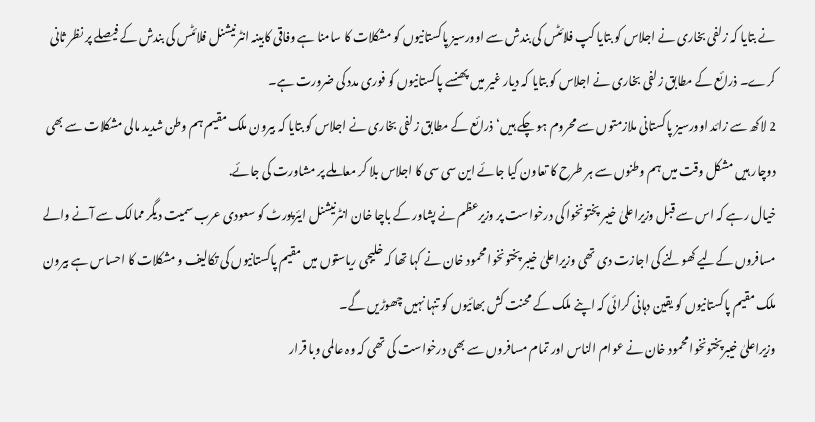نے بتایا کہ زلفی بخاری نے اجلاس کو بتایا کپ فلائٹس کی بندش سے اوورسیز پاکستانیوں کو مشکلات کا سامنا ہے وفاقی کابینہ انٹرنیشنل فلائٹس کی بندش کے فیصلے پر نظر ثانی کرے۔ ذرائع کے مطابق زلفی بخاری نے اجلاس کو بتایا کہ دیار غیر میں پھنسے پاکستانیوں کو فوری مدد کی ضرورت ہے۔
2 لاکھ سے زائد اوورسیز پاکستانی ملازمتوں سے محروم ہو چکے ہیں‘ذرائع کے مطابق زلفی بخاری نے اجلاس کو بتایا کہ بیرون ملک مقیم ہم وطن شدید مالی مشکلات سے بھی دوچار ہیں مشکل وقت میں ہم وطنوں سے ہر طرح کا تعاون کیا جائے این سی سی کا اجلاس بلا کر معاملے پر مشاورت کی جائے.
خیال رہے کہ اس سے قبل وزیراعلیٰ خیبر پختونخوا کی درخواست پر وزیرعظم نے پشاور کے باچا خان انٹرنیشنل ایئرپورٹ کو سعودی عرب سمیت دیگر ممالک سے آنے والے مسافروں کےلیے کھولنے کی اجازت دی تھی وزیراعلیٰ خیبر پختونخوا محمود خان نے کہا تھا کہ خلیجی ریاستوں میں مقیم پاکستانیوں کی تکالیف و مشکلات کا احساس ہے بیرون ملک مقیم پاکستانیوں کو یقین دہانی کرائی کہ اپنے ملک کے محنت کش بھائیوں کو تنہا نہیں چھوڑیں گے۔
وزیراعلیٰ خیبرپختونخوا محمود خان نے عوام الناس اور تمام مسافروں سے بھی درخواست کی تھی کہ وہ عالمی وبا قرار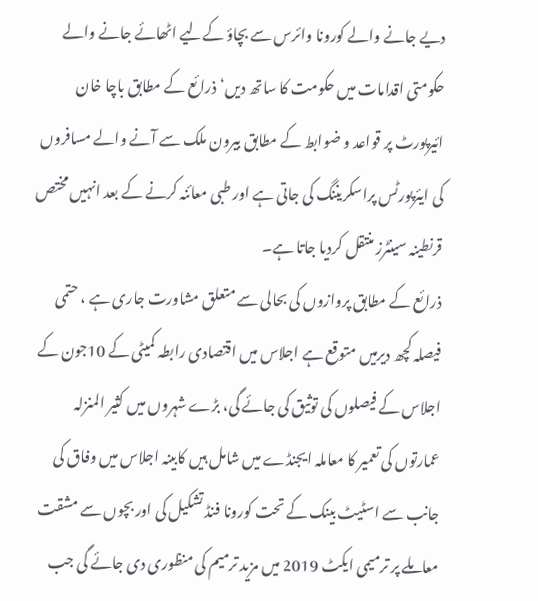دیے جانے والے کورونا وائرس سے بچاؤ کےلیے اٹھائے جانے والے حکومتی اقدامات میں حکومت کا ساتھ دیں‘ذرائع کے مطابق باچا خان ائیرپورٹ پر قواعد و ضوابط کے مطابق بیرون ملک سے آنے والے مسافروں کی ایئرپورٹس پراسکریننگ کی جاتی ہے اور طبی معائنہ کرنے کے بعد انہیں مختص قرنطینہ سینٹرز منتقل کردیا جاتا ہے۔
ذرائع کے مطابق پروازوں کی بحالی سے متعلق مشاورت جاری ہے ، حتمی فیصلہ کچھ دیرمیں متوقع ہے اجلاس میں اقتصادی رابطہ کمیٹی کے 10جون کے اجلاس کے فیصلوں کی توثیق کی جائے گی، بڑے شہروں میں کثیر المنزلہ عمارتوں کی تعمیر کا معاملہ ایجنڈے میں شامل ہیں کابینہ اجلاس میں وفاق کی جانب سے اسٹیٹ بینک کے تحت کورونا فنڈ تشکیل کی اور بچوں سے مشقت معاملے پر ترمیمی ایکٹ 2019 میں مزید ترمیم کی منظوری دی جائے گی جب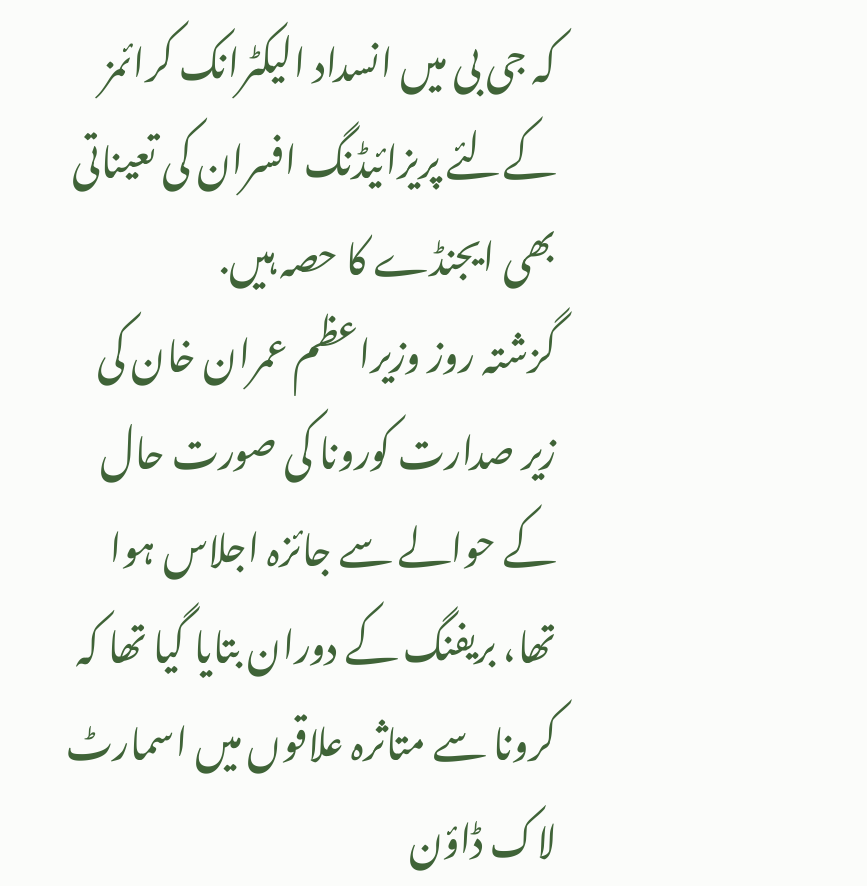کہ جی بی میں انسداد الیکٹرانک کرائمز کےلئے پریزائیڈنگ افسران کی تعیناتی بھی ایجنڈے کا حصہ ہیں.
گزشتہ روز وزیراعظم عمران خان کی زیر صدارت کورونا کی صورت حال کے حوالے سے جائزہ اجلاس ہوا تھا، بریفنگ کے دوران بتایا گیا تھا کہ کرونا سے متاثرہ علاقوں میں اسمارٹ لاک ڈاؤن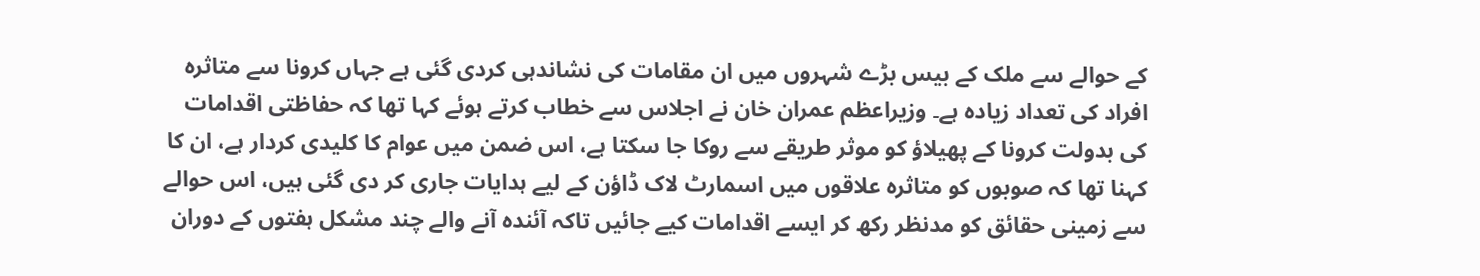کے حوالے سے ملک کے بیس بڑے شہروں میں ان مقامات کی نشاندہی کردی گئی ہے جہاں کرونا سے متاثرہ افراد کی تعداد زیادہ ہے۔ وزیراعظم عمران خان نے اجلاس سے خطاب کرتے ہوئے کہا تھا کہ حفاظتی اقدامات کی بدولت کرونا کے پھیلاؤ کو موثر طریقے سے روکا جا سکتا ہے، اس ضمن میں عوام کا کلیدی کردار ہے، ان کا کہنا تھا کہ صوبوں کو متاثرہ علاقوں میں اسمارٹ لاک ڈاؤن کے لیے ہدایات جاری کر دی گئی ہیں، اس حوالے سے زمینی حقائق کو مدنظر رکھ کر ایسے اقدامات کیے جائیں تاکہ آئندہ آنے والے چند مشکل ہفتوں کے دوران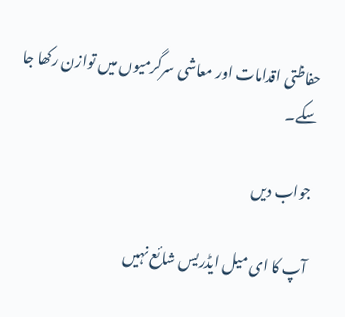حفاظتی اقدامات اور معاشی سرگرمیوں میں توازن رکھا جا سکے۔

جواب دیں

آپ کا ای میل ایڈریس شائع نہیں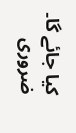کیا جائے گا۔ ضروری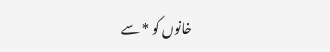خانوں کو * سے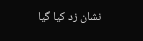نشان زد کیا گیا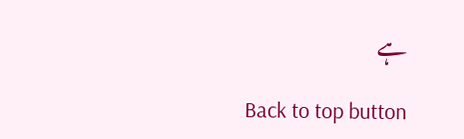ہے

Back to top button